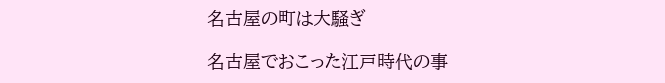名古屋の町は大騒ぎ

名古屋でおこった江戸時代の事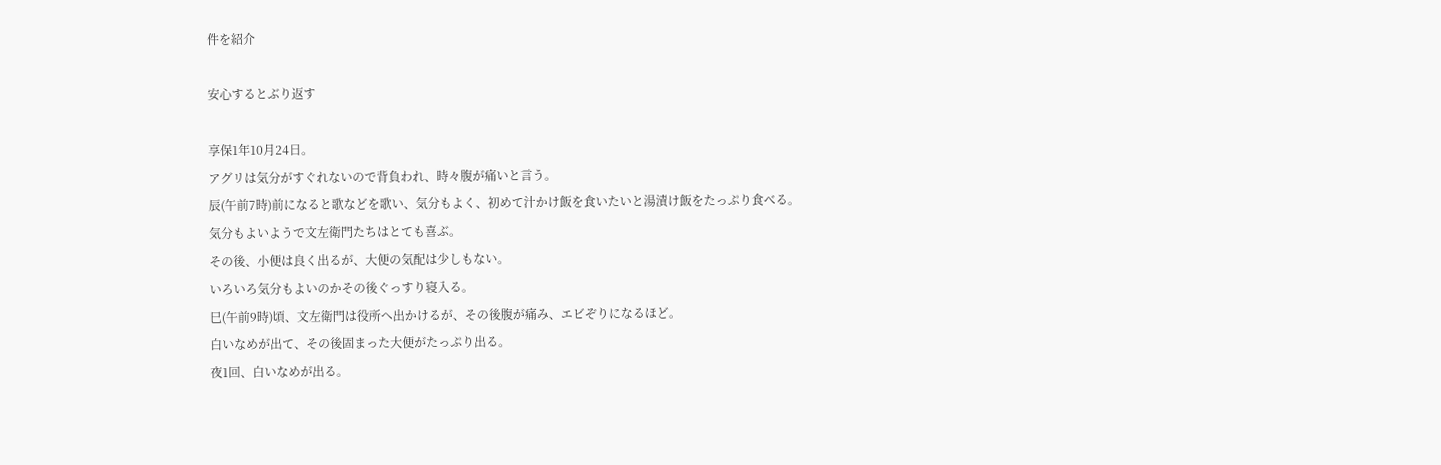件を紹介

安心するとぶり返す

享保1年10月24日。
アグリは気分がすぐれないので背負われ、時々腹が痛いと言う。
辰(午前7時)前になると歌などを歌い、気分もよく、初めて汁かけ飯を食いたいと湯漬け飯をたっぷり食べる。
気分もよいようで文左衛門たちはとても喜ぶ。
その後、小便は良く出るが、大便の気配は少しもない。
いろいろ気分もよいのかその後ぐっすり寝入る。
巳(午前9時)頃、文左衛門は役所へ出かけるが、その後腹が痛み、エビぞりになるほど。
白いなめが出て、その後固まった大便がたっぷり出る。
夜1回、白いなめが出る。